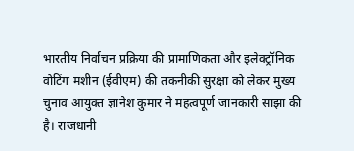भारतीय निर्वाचन प्रक्रिया की प्रामाणिकता और इलेक्ट्रॉनिक वोटिंग मशीन (ईवीएम) की तकनीकी सुरक्षा को लेकर मुख्य चुनाव आयुक्त ज्ञानेश कुमार ने महत्वपूर्ण जानकारी साझा की है। राजधानी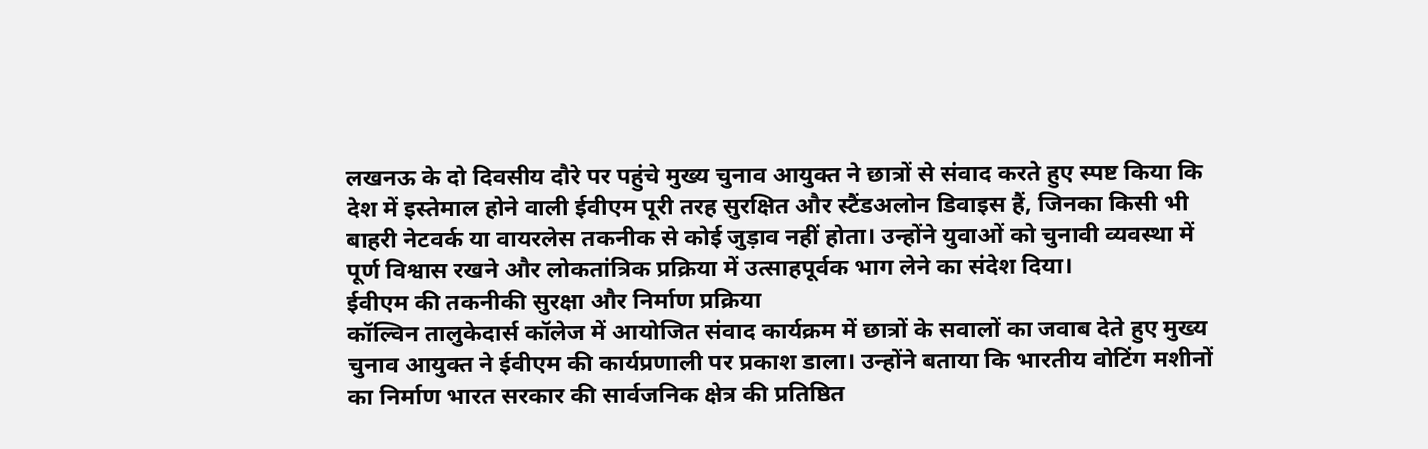लखनऊ के दो दिवसीय दौरे पर पहुंचे मुख्य चुनाव आयुक्त ने छात्रों से संवाद करते हुए स्पष्ट किया कि देश में इस्तेमाल होने वाली ईवीएम पूरी तरह सुरक्षित और स्टैंडअलोन डिवाइस हैं, जिनका किसी भी बाहरी नेटवर्क या वायरलेस तकनीक से कोई जुड़ाव नहीं होता। उन्होंने युवाओं को चुनावी व्यवस्था में पूर्ण विश्वास रखने और लोकतांत्रिक प्रक्रिया में उत्साहपूर्वक भाग लेने का संदेश दिया।
ईवीएम की तकनीकी सुरक्षा और निर्माण प्रक्रिया
कॉल्विन तालुकेदार्स कॉलेज में आयोजित संवाद कार्यक्रम में छात्रों के सवालों का जवाब देते हुए मुख्य चुनाव आयुक्त ने ईवीएम की कार्यप्रणाली पर प्रकाश डाला। उन्होंने बताया कि भारतीय वोटिंग मशीनों का निर्माण भारत सरकार की सार्वजनिक क्षेत्र की प्रतिष्ठित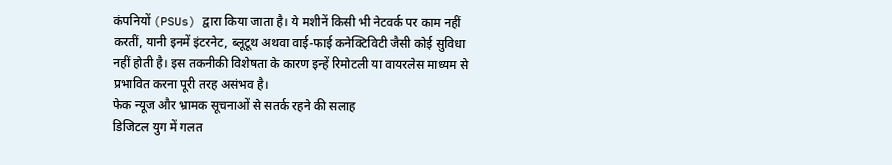कंपनियों (PSUs) द्वारा किया जाता है। ये मशीनें किसी भी नेटवर्क पर काम नहीं करतीं, यानी इनमें इंटरनेट, ब्लूटूथ अथवा वाई-फाई कनेक्टिविटी जैसी कोई सुविधा नहीं होती है। इस तकनीकी विशेषता के कारण इन्हें रिमोटली या वायरलेस माध्यम से प्रभावित करना पूरी तरह असंभव है।
फेक न्यूज और भ्रामक सूचनाओं से सतर्क रहने की सलाह
डिजिटल युग में गलत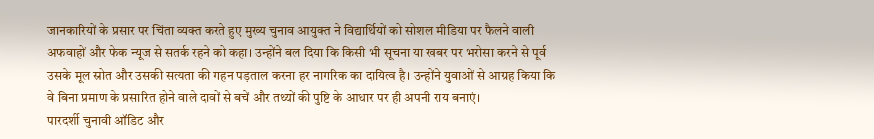जानकारियों के प्रसार पर चिंता व्यक्त करते हुए मुख्य चुनाव आयुक्त ने विद्यार्थियों को सोशल मीडिया पर फैलने वाली अफवाहों और फेक न्यूज से सतर्क रहने को कहा। उन्होंने बल दिया कि किसी भी सूचना या खबर पर भरोसा करने से पूर्व उसके मूल स्रोत और उसकी सत्यता की गहन पड़ताल करना हर नागरिक का दायित्व है। उन्होंने युवाओं से आग्रह किया कि वे बिना प्रमाण के प्रसारित होने वाले दावों से बचें और तथ्यों की पुष्टि के आधार पर ही अपनी राय बनाएं।
पारदर्शी चुनावी ऑडिट और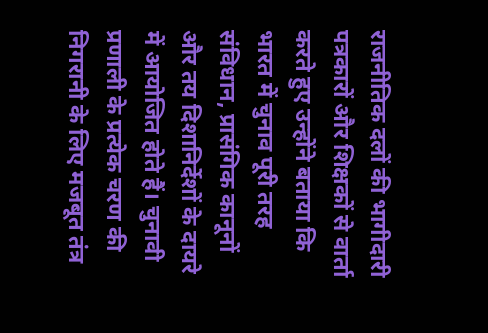राजनीतिक दलों की भागीदारी
पत्रकारों और शिक्षकों से वार्ता करते हुए उन्होंने बताया कि भारत में चुनाव पूरी तरह संविधान, प्रासंगिक कानूनों और तय दिशानिर्देशों के दायरे में आयोजित होते हैं। चुनावी प्रणाली के प्रत्येक चरण की निगरानी के लिए मजबूत तंत्र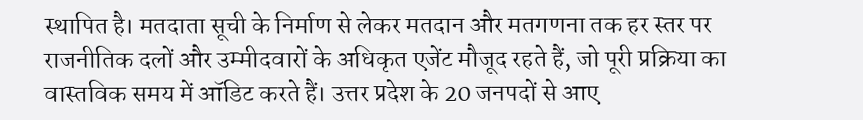स्थापित है। मतदाता सूची के निर्माण से लेकर मतदान और मतगणना तक हर स्तर पर राजनीतिक दलों और उम्मीदवारों के अधिकृत एजेंट मौजूद रहते हैं, जो पूरी प्रक्रिया का वास्तविक समय में ऑडिट करते हैं। उत्तर प्रदेश के 20 जनपदों से आए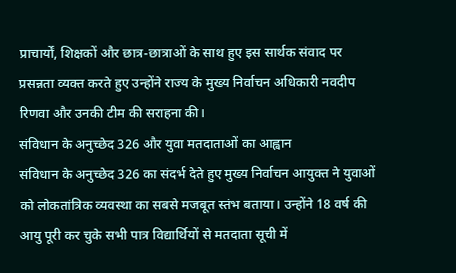प्राचार्यों, शिक्षकों और छात्र-छात्राओं के साथ हुए इस सार्थक संवाद पर प्रसन्नता व्यक्त करते हुए उन्होंने राज्य के मुख्य निर्वाचन अधिकारी नवदीप रिणवा और उनकी टीम की सराहना की।
संविधान के अनुच्छेद 326 और युवा मतदाताओं का आह्वान
संविधान के अनुच्छेद 326 का संदर्भ देते हुए मुख्य निर्वाचन आयुक्त ने युवाओं को लोकतांत्रिक व्यवस्था का सबसे मजबूत स्तंभ बताया। उन्होंने 18 वर्ष की आयु पूरी कर चुके सभी पात्र विद्यार्थियों से मतदाता सूची में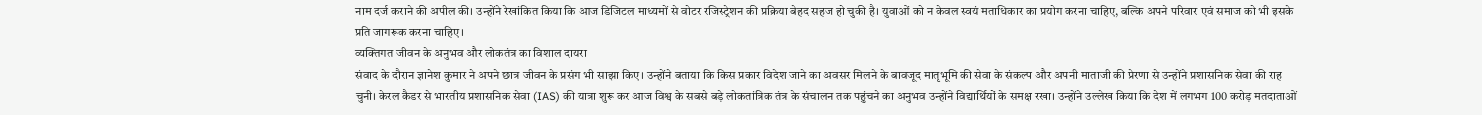नाम दर्ज कराने की अपील की। उन्होंने रेखांकित किया कि आज डिजिटल माध्यमों से वोटर रजिस्ट्रेशन की प्रक्रिया बेहद सहज हो चुकी है। युवाओं को न केवल स्वयं मताधिकार का प्रयोग करना चाहिए, बल्कि अपने परिवार एवं समाज को भी इसके प्रति जागरूक करना चाहिए।
व्यक्तिगत जीवन के अनुभव और लोकतंत्र का विशाल दायरा
संवाद के दौरान ज्ञानेश कुमार ने अपने छात्र जीवन के प्रसंग भी साझा किए। उन्होंने बताया कि किस प्रकार विदेश जाने का अवसर मिलने के बावजूद मातृभूमि की सेवा के संकल्प और अपनी माताजी की प्रेरणा से उन्होंने प्रशासनिक सेवा की राह चुनी। केरल कैडर से भारतीय प्रशासनिक सेवा (IAS) की यात्रा शुरू कर आज विश्व के सबसे बड़े लोकतांत्रिक तंत्र के संचालन तक पहुंचने का अनुभव उन्होंने विद्यार्थियों के समक्ष रखा। उन्होंने उल्लेख किया कि देश में लगभग 100 करोड़ मतदाताओं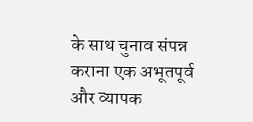के साथ चुनाव संपन्न कराना एक अभूतपूर्व और व्यापक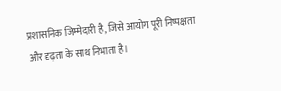प्रशासनिक जिम्मेदारी है, जिसे आयोग पूरी निष्पक्षता और दृढ़ता के साथ निभाता है।